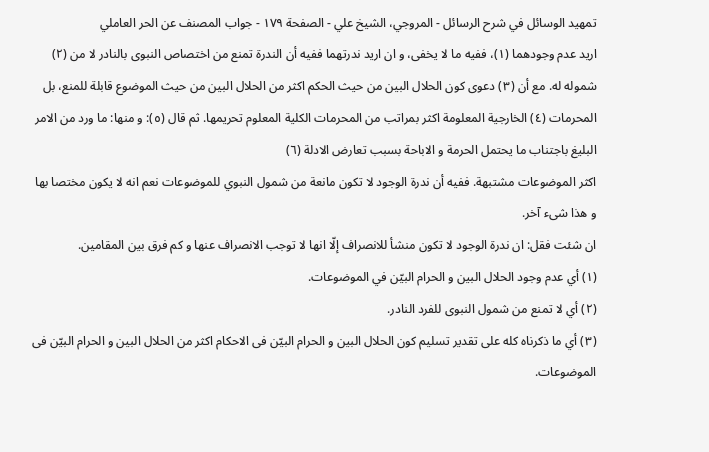تمهيد الوسائل في شرح الرسائل - المروجي، الشيخ علي - الصفحة ١٧٩ - جواب المصنف عن الحر العاملي
اريد عدم وجودهما (١)، ففيه ما لا يخفى، و ان اريد ندرتهما ففيه أن الندرة تمنع من اختصاص النبوى بالنادر لا من (٢) شموله له. مع أن (٣) دعوى كون الحلال البين من حيث الحكم اكثر من الحلال البين من حيث الموضوع قابلة للمنع، بل المحرمات (٤) الخارجية المعلومة اكثر بمراتب من المحرمات الكلية المعلوم تحريمها. ثم قال (٥): و منها: ما ورد من الامر البليغ باجتناب ما يحتمل الحرمة و الاباحة بسبب تعارض الادلة (٦)
اكثر الموضوعات مشتبهة. ففيه أن ندرة الوجود لا تكون مانعة من شمول النبوي للموضوعات نعم انه لا يكون مختصا بها و هذا شىء آخر.
ان شئت فقل: ان ندرة الوجود لا تكون منشأ للانصراف إلّا انها لا توجب الانصراف عنها و كم فرق بين المقامين.
(١) أي عدم وجود الحلال البين و الحرام البيّن في الموضوعات.
(٢) أي لا تمنع من شمول النبوى للفرد النادر.
(٣) أي ما ذكرناه كله على تقدير تسليم كون الحلال البين و الحرام البيّن فى الاحكام اكثر من الحلال البين و الحرام البيّن فى الموضوعات.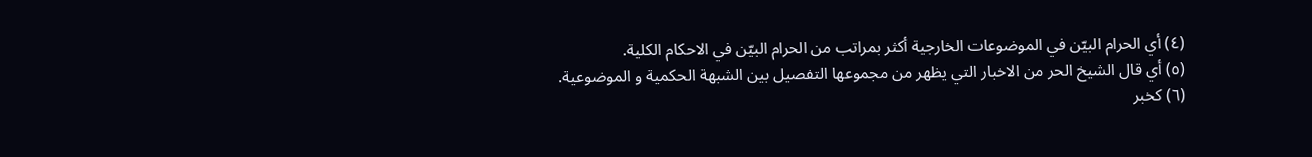(٤) أي الحرام البيّن في الموضوعات الخارجية أكثر بمراتب من الحرام البيّن في الاحكام الكلية.
(٥) أي قال الشيخ الحر من الاخبار التي يظهر من مجموعها التفصيل بين الشبهة الحكمية و الموضوعية.
(٦) كخبر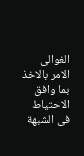الغوالى الامر بالاخذ بما وافق الاحتياط فى الشبهة